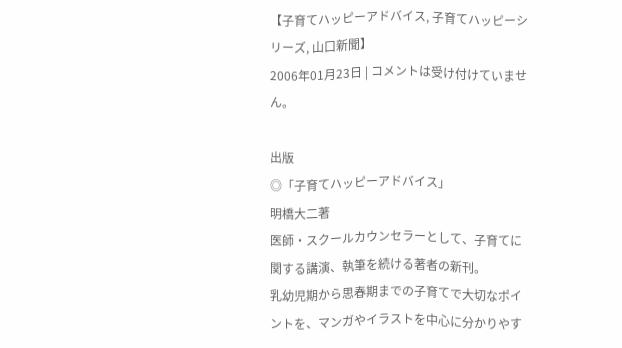【子育てハッピーアドバイス, 子育てハッピーシリーズ, 山口新聞】
2006年01月23日 | コメントは受け付けていません。

出版
◎「子育てハッピーアドバイス」
明橋大二著
医師・スクールカウンセラーとして、子育てに関する講演、執筆を続ける著者の新刊。
乳幼児期から思春期までの子育てで大切なポイントを、マンガやイラストを中心に分かりやす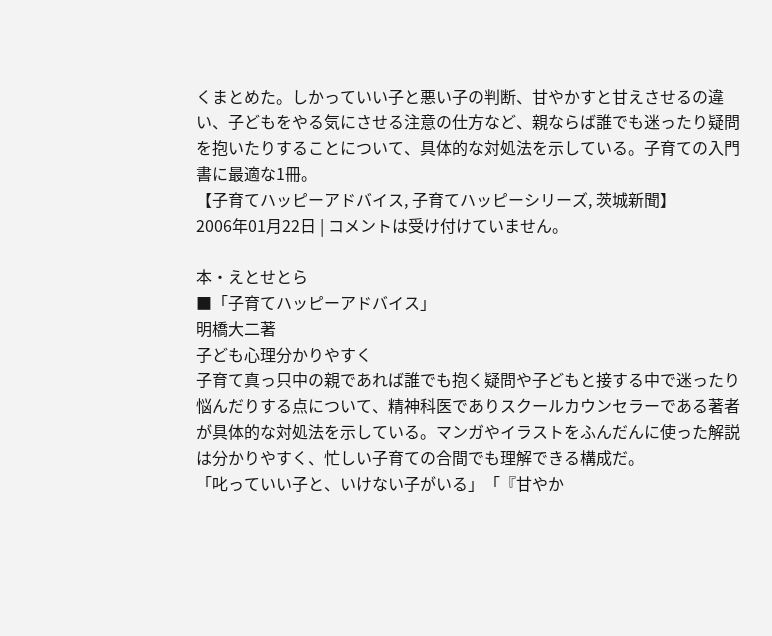くまとめた。しかっていい子と悪い子の判断、甘やかすと甘えさせるの違い、子どもをやる気にさせる注意の仕方など、親ならば誰でも迷ったり疑問を抱いたりすることについて、具体的な対処法を示している。子育ての入門書に最適な1冊。
【子育てハッピーアドバイス, 子育てハッピーシリーズ, 茨城新聞】
2006年01月22日 | コメントは受け付けていません。

本・えとせとら
■「子育てハッピーアドバイス」
明橋大二著
子ども心理分かりやすく
子育て真っ只中の親であれば誰でも抱く疑問や子どもと接する中で迷ったり悩んだりする点について、精神科医でありスクールカウンセラーである著者が具体的な対処法を示している。マンガやイラストをふんだんに使った解説は分かりやすく、忙しい子育ての合間でも理解できる構成だ。
「叱っていい子と、いけない子がいる」「『甘やか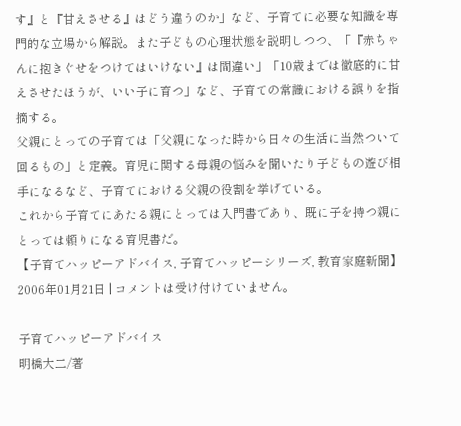す』と『甘えさせる』はどう違うのか」など、子育てに必要な知識を専門的な立場から解説。また子どもの心理状態を説明しつつ、「『赤ちゃんに抱きぐせをつけてはいけない』は間違い」「10歳までは徹底的に甘えさせたほうが、いい子に育つ」など、子育ての常識における誤りを指摘する。
父親にとっての子育ては「父親になった時から日々の生活に当然ついて回るもの」と定義。育児に関する母親の悩みを聞いたり子どもの遊び相手になるなど、子育てにおける父親の役割を挙げている。
これから子育てにあたる親にとっては入門書であり、既に子を持つ親にとっては頼りになる育児書だ。
【子育てハッピーアドバイス, 子育てハッピーシリーズ, 教育家庭新聞】
2006年01月21日 | コメントは受け付けていません。

子育てハッピーアドバイス
明橋大二/著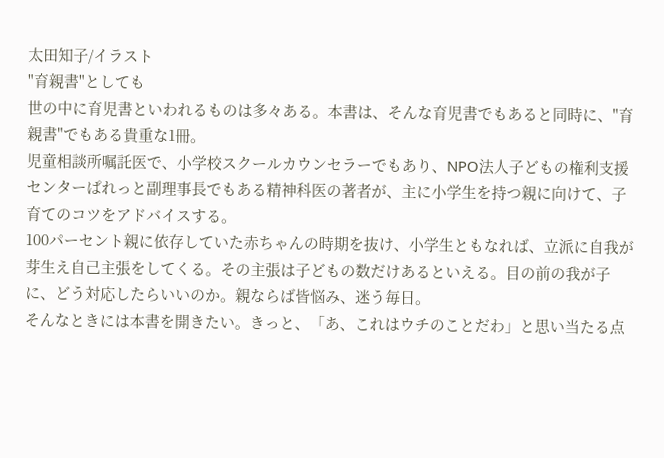太田知子/イラスト
"育親書"としても
世の中に育児書といわれるものは多々ある。本書は、そんな育児書でもあると同時に、"育親書"でもある貴重な1冊。
児童相談所嘱託医で、小学校スクールカウンセラーでもあり、NPO法人子どもの権利支援センターぱれっと副理事長でもある精神科医の著者が、主に小学生を持つ親に向けて、子育てのコツをアドバイスする。
100パーセント親に依存していた赤ちゃんの時期を抜け、小学生ともなれば、立派に自我が芽生え自己主張をしてくる。その主張は子どもの数だけあるといえる。目の前の我が子に、どう対応したらいいのか。親ならば皆悩み、迷う毎日。
そんなときには本書を開きたい。きっと、「あ、これはウチのことだわ」と思い当たる点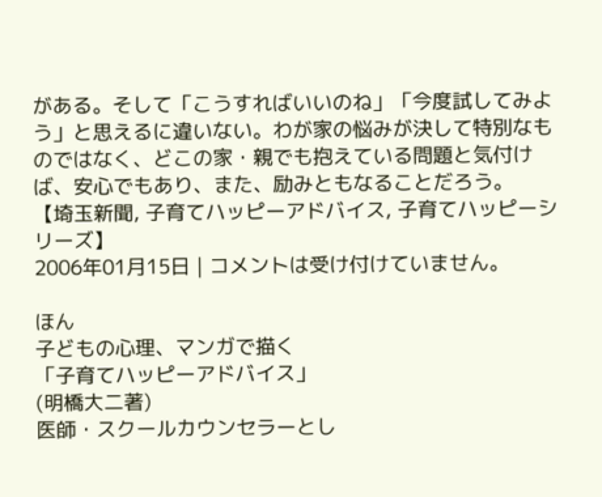がある。そして「こうすればいいのね」「今度試してみよう」と思えるに違いない。わが家の悩みが決して特別なものではなく、どこの家・親でも抱えている問題と気付けば、安心でもあり、また、励みともなることだろう。
【埼玉新聞, 子育てハッピーアドバイス, 子育てハッピーシリーズ】
2006年01月15日 | コメントは受け付けていません。

ほん
子どもの心理、マンガで描く
「子育てハッピーアドバイス」
(明橋大二著)
医師・スクールカウンセラーとし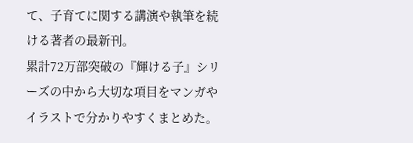て、子育てに関する講演や執筆を続ける著者の最新刊。
累計72万部突破の『輝ける子』シリーズの中から大切な項目をマンガやイラストで分かりやすくまとめた。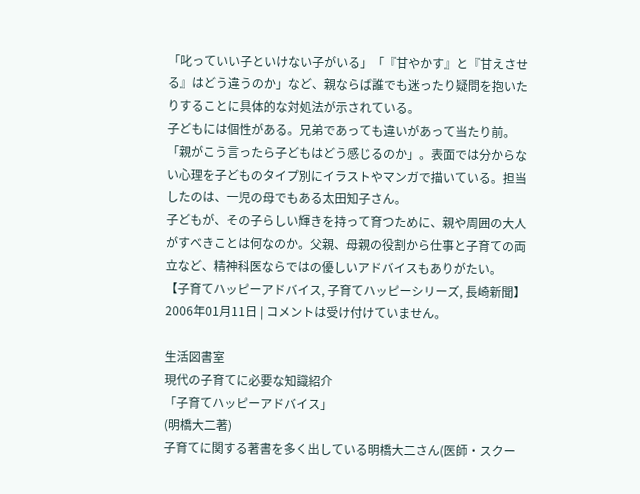「叱っていい子といけない子がいる」「『甘やかす』と『甘えさせる』はどう違うのか」など、親ならば誰でも迷ったり疑問を抱いたりすることに具体的な対処法が示されている。
子どもには個性がある。兄弟であっても違いがあって当たり前。「親がこう言ったら子どもはどう感じるのか」。表面では分からない心理を子どものタイプ別にイラストやマンガで描いている。担当したのは、一児の母でもある太田知子さん。
子どもが、その子らしい輝きを持って育つために、親や周囲の大人がすべきことは何なのか。父親、母親の役割から仕事と子育ての両立など、精神科医ならではの優しいアドバイスもありがたい。
【子育てハッピーアドバイス, 子育てハッピーシリーズ, 長崎新聞】
2006年01月11日 | コメントは受け付けていません。

生活図書室
現代の子育てに必要な知識紹介
「子育てハッピーアドバイス」
(明橋大二著)
子育てに関する著書を多く出している明橋大二さん(医師・スクー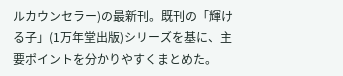ルカウンセラー)の最新刊。既刊の「輝ける子」(1万年堂出版)シリーズを基に、主要ポイントを分かりやすくまとめた。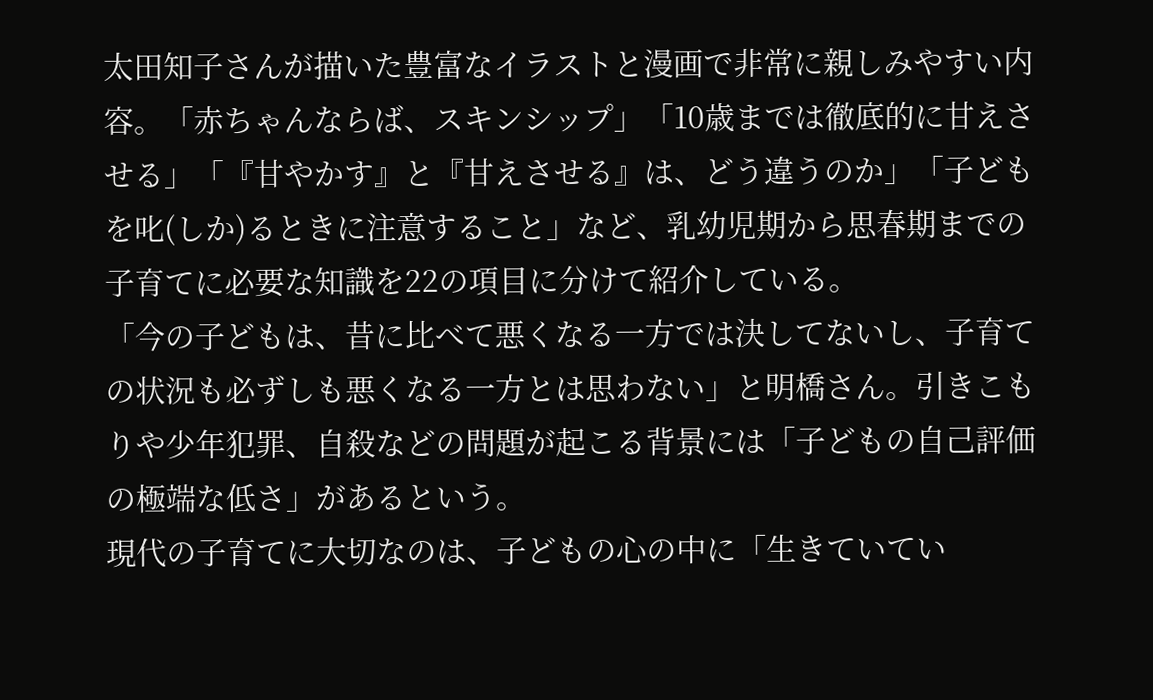太田知子さんが描いた豊富なイラストと漫画で非常に親しみやすい内容。「赤ちゃんならば、スキンシップ」「10歳までは徹底的に甘えさせる」「『甘やかす』と『甘えさせる』は、どう違うのか」「子どもを叱(しか)るときに注意すること」など、乳幼児期から思春期までの子育てに必要な知識を22の項目に分けて紹介している。
「今の子どもは、昔に比べて悪くなる一方では決してないし、子育ての状況も必ずしも悪くなる一方とは思わない」と明橋さん。引きこもりや少年犯罪、自殺などの問題が起こる背景には「子どもの自己評価の極端な低さ」があるという。
現代の子育てに大切なのは、子どもの心の中に「生きていてい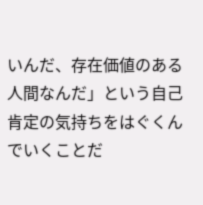いんだ、存在価値のある人間なんだ」という自己肯定の気持ちをはぐくんでいくことだ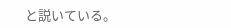と説いている。